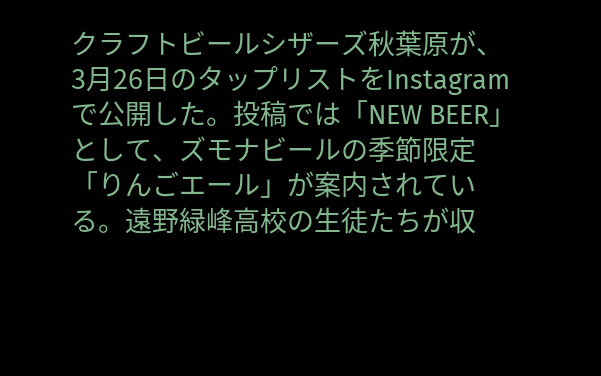クラフトビールシザーズ秋葉原が、3月26日のタップリストをInstagramで公開した。投稿では「NEW BEER」として、ズモナビールの季節限定「りんごエール」が案内されている。遠野緑峰高校の生徒たちが収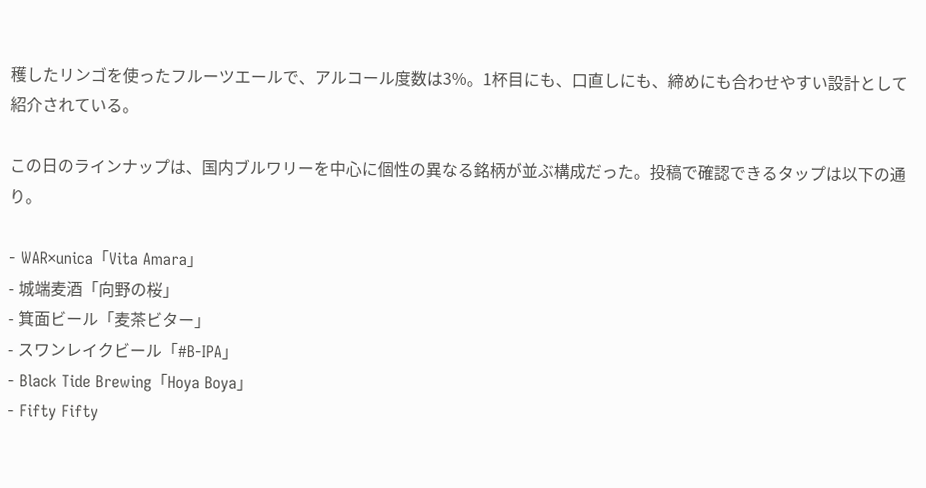穫したリンゴを使ったフルーツエールで、アルコール度数は3%。1杯目にも、口直しにも、締めにも合わせやすい設計として紹介されている。

この日のラインナップは、国内ブルワリーを中心に個性の異なる銘柄が並ぶ構成だった。投稿で確認できるタップは以下の通り。

- WAR×unica「Vita Amara」
- 城端麦酒「向野の桜」
- 箕面ビール「麦茶ビター」
- スワンレイクビール「#B-IPA」
- Black Tide Brewing「Hoya Boya」
- Fifty Fifty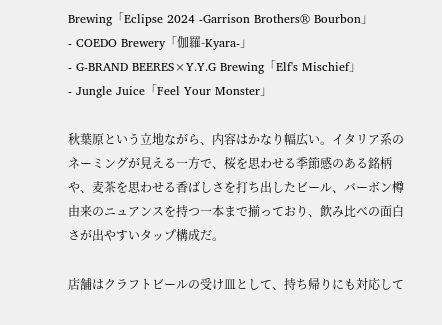Brewing「Eclipse 2024 -Garrison Brothers® Bourbon」
- COEDO Brewery「伽羅-Kyara-」
- G-BRAND BEERES×Y.Y.G Brewing「Elf's Mischief」
- Jungle Juice「Feel Your Monster」

秋葉原という立地ながら、内容はかなり幅広い。イタリア系のネーミングが見える一方で、桜を思わせる季節感のある銘柄や、麦茶を思わせる香ばしさを打ち出したビール、バーボン樽由来のニュアンスを持つ一本まで揃っており、飲み比べの面白さが出やすいタップ構成だ。

店舗はクラフトビールの受け皿として、持ち帰りにも対応して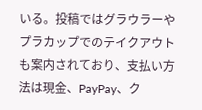いる。投稿ではグラウラーやプラカップでのテイクアウトも案内されており、支払い方法は現金、PayPay、ク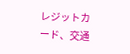レジットカード、交通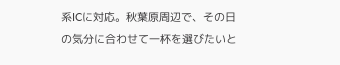系ICに対応。秋葉原周辺で、その日の気分に合わせて一杯を選びたいと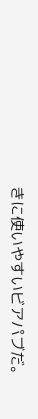きに使いやすいビアパブだ。